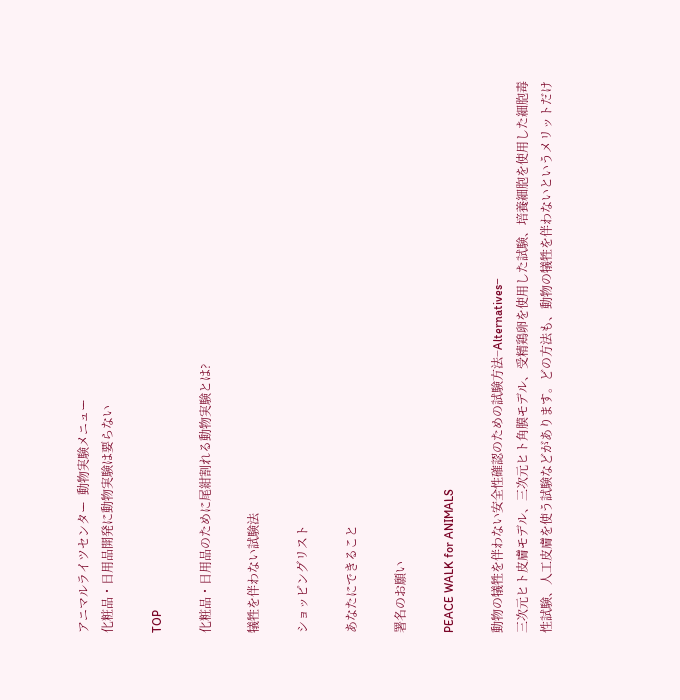アニマルライツセンター  動物実験メニュー
化粧品・日用品開発に動物実験は要らない

TOP

化粧品・日用品のために尾紺割れる動物実験とは?

犠牲を伴わない試験法

ショッピングリスト

あなたにできること

署名のお願い

PEACE WALK for ANIMALS

動物の犠牲を伴わない安全性確認のための試験方法−Alternatives−
三次元ヒト皮膚モデル、三次元ヒト角膜モデル、受精鶏卵を使用した試験、培養細胞を使用した細胞毒性試験、人工皮膚を使う試験などがあります。どの方法も、動物の犠牲を伴わないというメリットだけ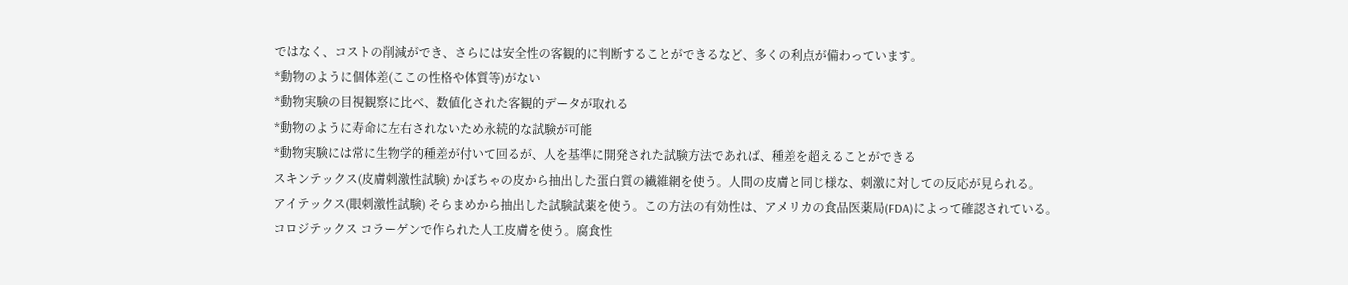ではなく、コストの削減ができ、さらには安全性の客観的に判断することができるなど、多くの利点が備わっています。
*動物のように個体差(ここの性格や体質等)がない
*動物実験の目視観察に比べ、数値化された客観的データが取れる
*動物のように寿命に左右されないため永続的な試験が可能
*動物実験には常に生物学的種差が付いて回るが、人を基準に開発された試験方法であれば、種差を超えることができる
スキンテックス(皮膚刺激性試験) かぼちゃの皮から抽出した蛋白質の繊維網を使う。人間の皮膚と同じ様な、刺激に対しての反応が見られる。
アイテックス(眼刺激性試験) そらまめから抽出した試験試薬を使う。この方法の有効性は、アメリカの食品医薬局(FDA)によって確認されている。
コロジテックス コラーゲンで作られた人工皮膚を使う。腐食性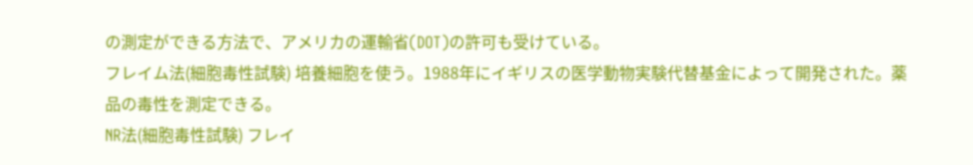の測定ができる方法で、アメリカの運輸省(DOT)の許可も受けている。
フレイム法(細胞毒性試験) 培養細胞を使う。1988年にイギリスの医学動物実験代替基金によって開発された。薬品の毒性を測定できる。
NR法(細胞毒性試験) フレイ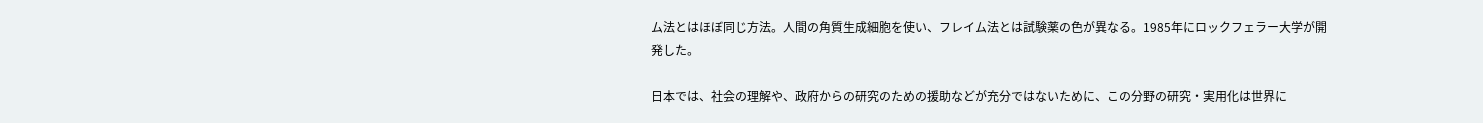ム法とはほぼ同じ方法。人間の角質生成細胞を使い、フレイム法とは試験薬の色が異なる。1985年にロックフェラー大学が開発した。

日本では、社会の理解や、政府からの研究のための援助などが充分ではないために、この分野の研究・実用化は世界に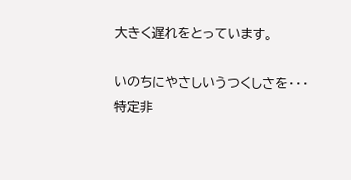大きく遅れをとっています。

いのちにやさしいうつくしさを・・・
特定非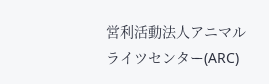営利活動法人アニマルライツセンター(ARC)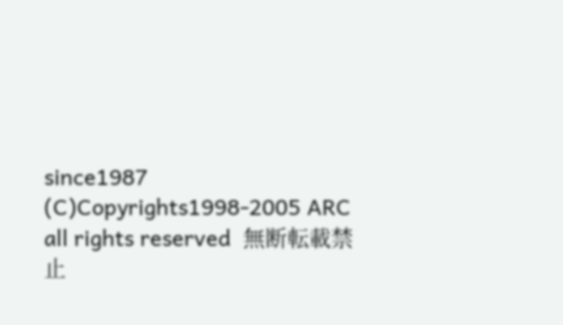since1987
(C)Copyrights1998-2005 ARC all rights reserved  無断転載禁止